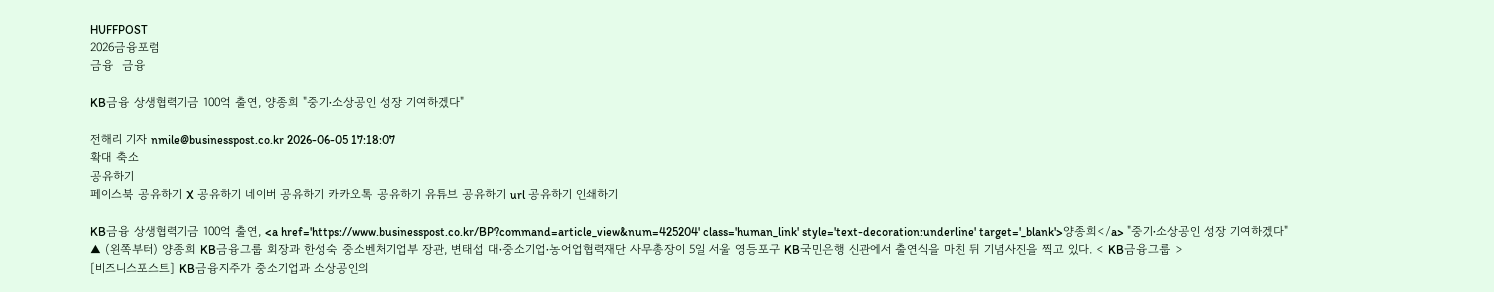HUFFPOST
2026금융포럼
금융  금융

KB금융 상생협력기금 100억 출연, 양종희 "중기ᐧ소상공인 성장 기여하겠다"

전해리 기자 nmile@businesspost.co.kr 2026-06-05 17:18:07
확대 축소
공유하기
페이스북 공유하기 X 공유하기 네이버 공유하기 카카오톡 공유하기 유튜브 공유하기 url 공유하기 인쇄하기

KB금융 상생협력기금 100억 출연, <a href='https://www.businesspost.co.kr/BP?command=article_view&num=425204' class='human_link' style='text-decoration:underline' target='_blank'>양종희</a> "중기ᐧ소상공인 성장 기여하겠다"
▲ (왼쪽부터) 양종희 KB금융그룹 회장과 한성숙 중소벤처기업부 장관, 변태섭 대ᐧ중소기업ᐧ농어업협력재단 사무총장이 5일 서울 영등포구 KB국민은행 신관에서 출연식을 마친 뒤 기념사진을 찍고 있다. < KB금융그룹 >
[비즈니스포스트] KB금융지주가 중소기업과 소상공인의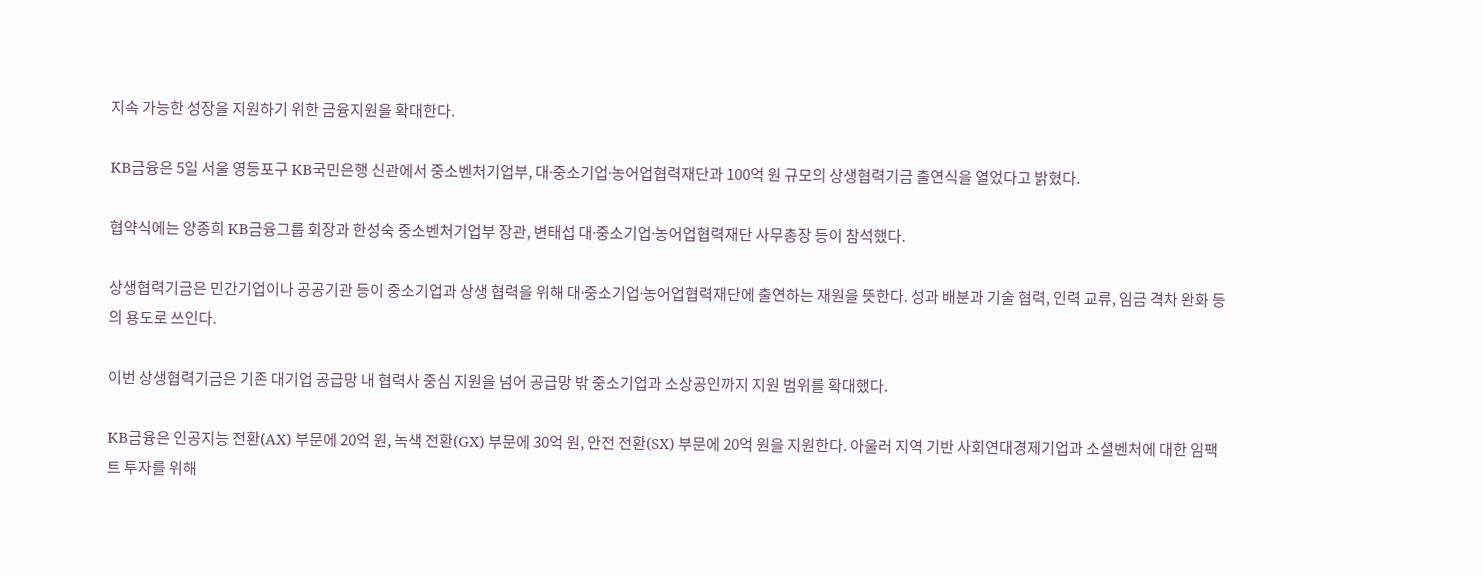지속 가능한 성장을 지원하기 위한 금융지원을 확대한다.

KB금융은 5일 서울 영등포구 KB국민은행 신관에서 중소벤처기업부, 대ᐧ중소기업ᐧ농어업협력재단과 100억 원 규모의 상생협력기금 출연식을 열었다고 밝혔다.

협약식에는 양종희 KB금융그룹 회장과 한성숙 중소벤처기업부 장관, 변태섭 대ᐧ중소기업ᐧ농어업협력재단 사무총장 등이 참석했다.

상생협력기금은 민간기업이나 공공기관 등이 중소기업과 상생 협력을 위해 대ᐧ중소기업ᐧ농어업협력재단에 출연하는 재원을 뜻한다. 성과 배분과 기술 협력, 인력 교류, 임금 격차 완화 등의 용도로 쓰인다.

이번 상생협력기금은 기존 대기업 공급망 내 협력사 중심 지원을 넘어 공급망 밖 중소기업과 소상공인까지 지원 범위를 확대했다.

KB금융은 인공지능 전환(AX) 부문에 20억 원, 녹색 전환(GX) 부문에 30억 원, 안전 전환(SX) 부문에 20억 원을 지원한다. 아울러 지역 기반 사회연대경제기업과 소셜벤처에 대한 임팩트 투자를 위해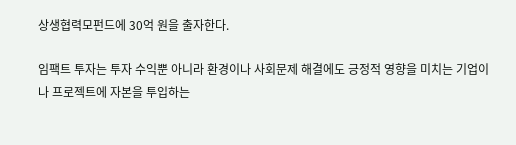상생협력모펀드에 30억 원을 출자한다.

임팩트 투자는 투자 수익뿐 아니라 환경이나 사회문제 해결에도 긍정적 영향을 미치는 기업이나 프로젝트에 자본을 투입하는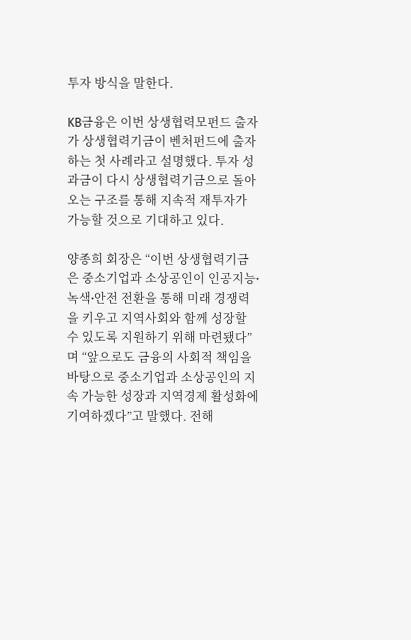투자 방식을 말한다.

KB금융은 이번 상생협력모펀드 출자가 상생협력기금이 벤처펀드에 출자하는 첫 사례라고 설명했다. 투자 성과금이 다시 상생협력기금으로 돌아오는 구조를 통해 지속적 재투자가 가능할 것으로 기대하고 있다.

양종희 회장은 “이번 상생협력기금은 중소기업과 소상공인이 인공지능ᐧ녹색ᐧ안전 전환을 통해 미래 경쟁력을 키우고 지역사회와 함께 성장할 수 있도록 지원하기 위해 마련됐다”며 “앞으로도 금융의 사회적 책임을 바탕으로 중소기업과 소상공인의 지속 가능한 성장과 지역경제 활성화에 기여하겠다”고 말했다. 전해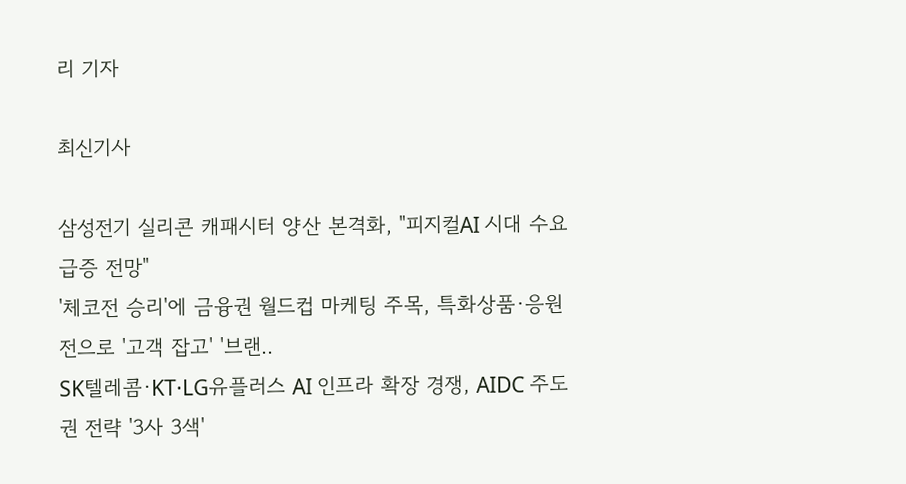리 기자

최신기사

삼성전기 실리콘 캐패시터 양산 본격화, "피지컬AI 시대 수요 급증 전망"
'체코전 승리'에 금융권 월드컵 마케팅 주목, 특화상품·응원전으로 '고객 잡고' '브랜..
SK텔레콤·KT·LG유플러스 AI 인프라 확장 경쟁, AIDC 주도권 전략 '3사 3색'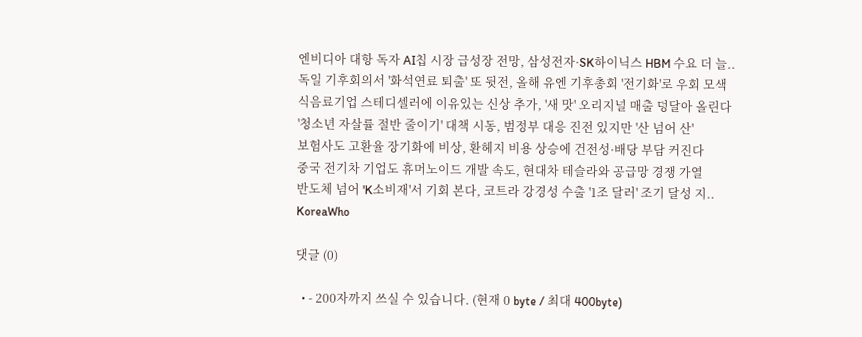엔비디아 대항 독자 AI칩 시장 급성장 전망, 삼성전자·SK하이닉스 HBM 수요 더 늘..
독일 기후회의서 '화석연료 퇴출' 또 뒷전, 올해 유엔 기후총회 '전기화'로 우회 모색
식음료기업 스테디셀러에 이유있는 신상 추가, '새 맛' 오리지널 매출 덩달아 올린다
'청소년 자살률 절반 줄이기' 대책 시동, 범정부 대응 진전 있지만 '산 넘어 산'
보험사도 고환율 장기화에 비상, 환헤지 비용 상승에 건전성·배당 부담 커진다
중국 전기차 기업도 휴머노이드 개발 속도, 현대차 테슬라와 공급망 경쟁 가열
반도체 넘어 'K소비재'서 기회 본다, 코트라 강경성 수출 '1조 달러' 조기 달성 지..
KoreaWho

댓글 (0)

  • - 200자까지 쓰실 수 있습니다. (현재 0 byte / 최대 400byte)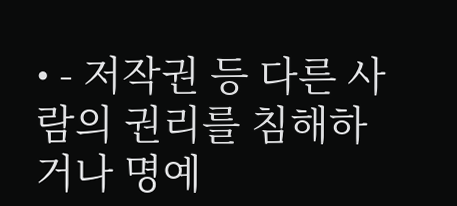• - 저작권 등 다른 사람의 권리를 침해하거나 명예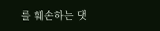를 훼손하는 댓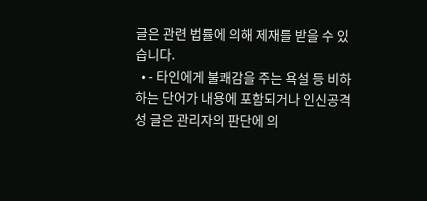글은 관련 법률에 의해 제재를 받을 수 있습니다.
  • - 타인에게 불쾌감을 주는 욕설 등 비하하는 단어가 내용에 포함되거나 인신공격성 글은 관리자의 판단에 의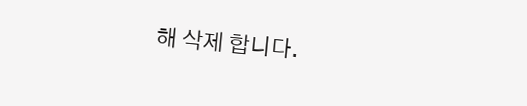해 삭제 합니다.